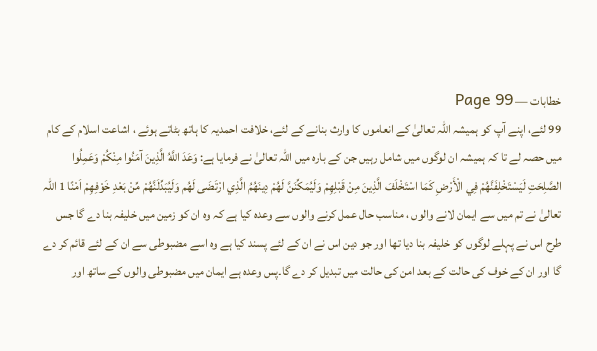خطابات — Page 99
99 لئے، اپنے آپ کو ہمیشہ اللہ تعالیٰ کے انعاموں کا وارث بنانے کے لئے، خلافت احمدیہ کا ہاتھ بٹاتے ہوئے ، اشاعت اسلام کے کام میں حصہ لے تا کہ ہمیشہ ان لوگوں میں شامل رہیں جن کے بارہ میں اللہ تعالیٰ نے فرمایا ہے: وَعَدَ اللَّهُ الَّذِينَ آمَنُوا مِنْكُمْ وَعَمِلُوا الصَّلِحَتِ لَيَسْتَخْلِفَنَّهُمْ فِي الْأَرْضِ كَمَا اسْتَخْلَفَ الَّذِينَ مِنْ قَبْلِهِمْ وَلَيُمَكِّنَنَّ لَهُمْ دِينَهُمُ الَّذِي ارْتَضَى لَهُم وَلَيُبَدِّلَنَّهُمْ مِّنْ بَعْدِ خَوْفِهِمْ اَمْنًا 1 اللہ تعالیٰ نے تم میں سے ایمان لانے والوں ، مناسب حال عمل کرنے والوں سے وعدہ کیا ہے کہ وہ ان کو زمین میں خلیفہ بنا دے گا جس طرح اس نے پہلے لوگوں کو خلیفہ بنا دیا تھا اور جو دین اس نے ان کے لئے پسند کیا ہے وہ اسے مضبوطی سے ان کے لئے قائم کر دے گا اور ان کے خوف کی حالت کے بعد امن کی حالت میں تبدیل کر دے گا۔پس وعدہ ہے ایمان میں مضبوطی والوں کے ساتھ اور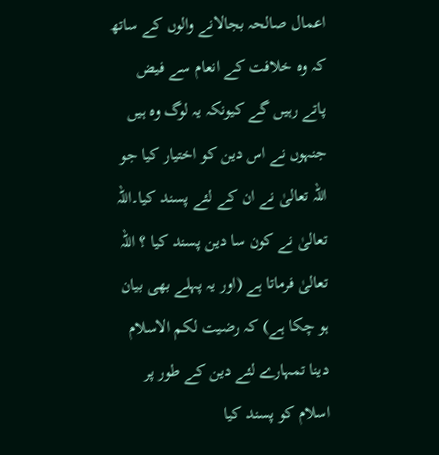اعمال صالحہ بجالانے والوں کے ساتھ کہ وہ خلافت کے انعام سے فیض پاتے رہیں گے کیونکہ یہ لوگ وہ ہیں جنہوں نے اس دین کو اختیار کیا جو اللہ تعالیٰ نے ان کے لئے پسند کیا۔اللہ تعالیٰ نے کون سا دین پسند کیا ؟ اللہ تعالیٰ فرماتا ہے (اور یہ پہلے بھی بیان ہو چکا ہے) کہ رضیت لکم الاسلام دینا تمہارے لئے دین کے طور پر اسلام کو پسند کیا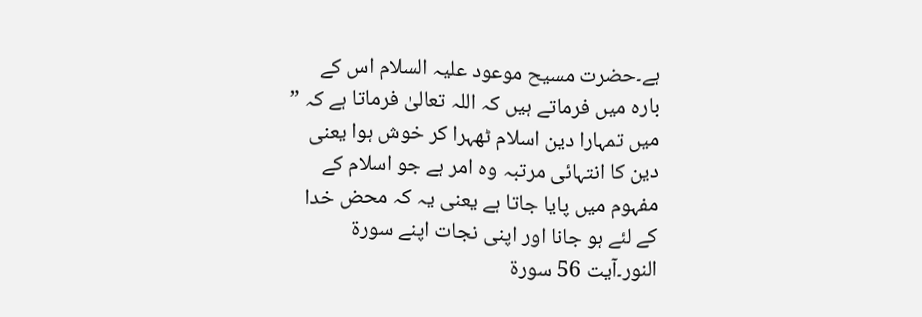ہے۔حضرت مسیح موعود علیہ السلام اس کے بارہ میں فرماتے ہیں کہ اللہ تعالیٰ فرماتا ہے کہ ” میں تمہارا دین اسلام ٹھہرا کر خوش ہوا یعنی دین کا انتہائی مرتبہ وہ امر ہے جو اسلام کے مفہوم میں پایا جاتا ہے یعنی یہ کہ محض خدا کے لئے ہو جانا اور اپنی نجات اپنے سورۃ النور۔آیت 56 سورة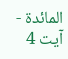المائدة - آيت 4